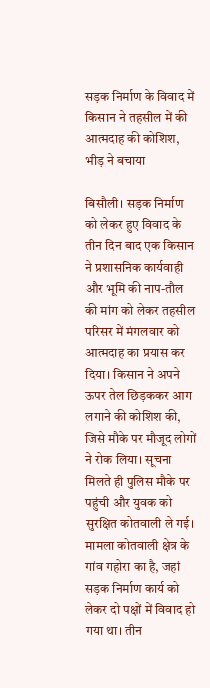सड़क निर्माण के विवाद में किसान ने तहसील में की आत्मदाह की कोशिश, भीड़ ने बचाया

बिसौली। सड़क निर्माण को लेकर हुए विवाद के तीन दिन बाद एक किसान ने प्रशासनिक कार्यवाही और भूमि की नाप-तौल की मांग को लेकर तहसील परिसर में मंगलवार को आत्मदाह का प्रयास कर दिया। किसान ने अपने ऊपर तेल छिड़ककर आग लगाने की कोशिश की, जिसे मौके पर मौजूद लोगों ने रोक लिया। सूचना मिलते ही पुलिस मौके पर पहुंची और युवक को सुरक्षित कोतवाली ले गई।
मामला कोतवाली क्षेत्र के गांव गहोरा का है, जहां सड़क निर्माण कार्य को लेकर दो पक्षों में विवाद हो गया था। तीन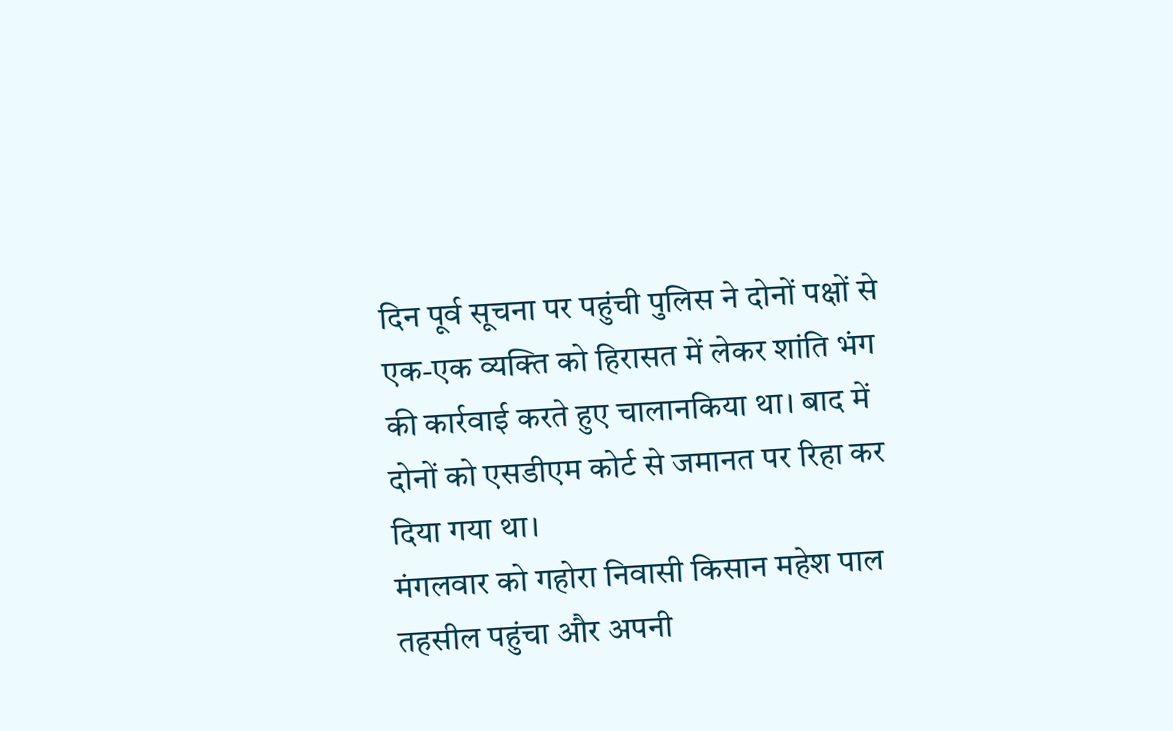दिन पूर्व सूचना पर पहुंची पुलिस ने दोनों पक्षों से एक-एक व्यक्ति को हिरासत में लेकर शांति भंग की कार्रवाई करते हुए चालानकिया था। बाद में दोनों को एसडीएम कोर्ट से जमानत पर रिहा कर दिया गया था।
मंगलवार को गहोरा निवासी किसान महेश पाल तहसील पहुंचा और अपनी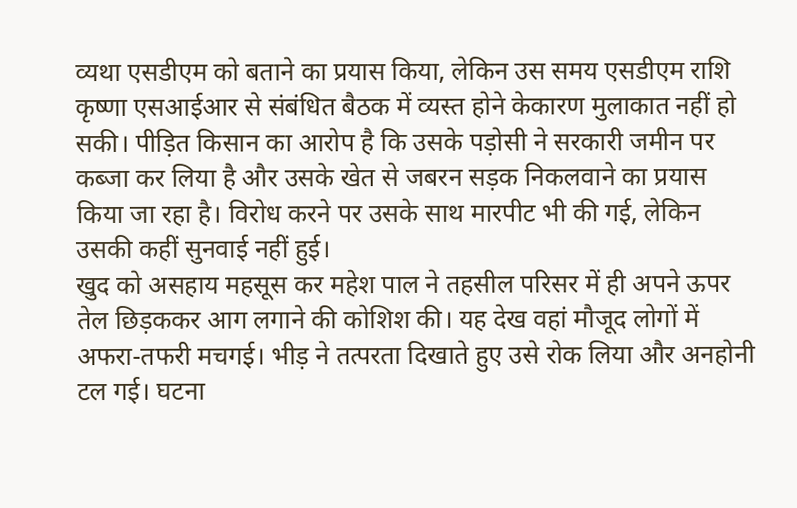व्यथा एसडीएम को बताने का प्रयास किया, लेकिन उस समय एसडीएम राशि कृष्णा एसआईआर से संबंधित बैठक में व्यस्त होने केकारण मुलाकात नहीं हो सकी। पीड़ित किसान का आरोप है कि उसके पड़ोसी ने सरकारी जमीन पर कब्जा कर लिया है और उसके खेत से जबरन सड़क निकलवाने का प्रयास किया जा रहा है। विरोध करने पर उसके साथ मारपीट भी की गई, लेकिन उसकी कहीं सुनवाई नहीं हुई।
खुद को असहाय महसूस कर महेश पाल ने तहसील परिसर में ही अपने ऊपर तेल छिड़ककर आग लगाने की कोशिश की। यह देख वहां मौजूद लोगों में अफरा-तफरी मचगई। भीड़ ने तत्परता दिखाते हुए उसे रोक लिया और अनहोनी टल गई। घटना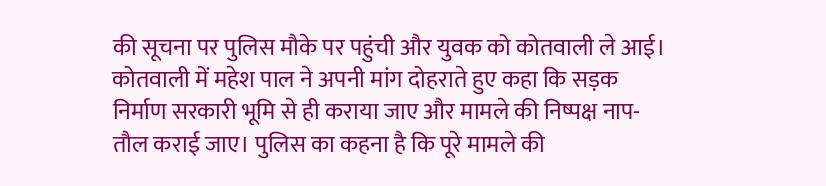की सूचना पर पुलिस मौके पर पहुंची और युवक को कोतवाली ले आई।
कोतवाली में महेश पाल ने अपनी मांग दोहराते हुए कहा कि सड़क निर्माण सरकारी भूमि से ही कराया जाए और मामले की निष्पक्ष नाप-तौल कराई जाए। पुलिस का कहना है कि पूरे मामले की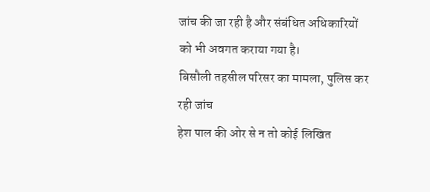जांच की जा रही है और संबंधित अधिकारियों को भी अवगत कराया गया है।
बिसौली तहसील परिसर का मामला, पुलिस कर रही जांच
हेश पाल की ओर से न तो कोई लिखित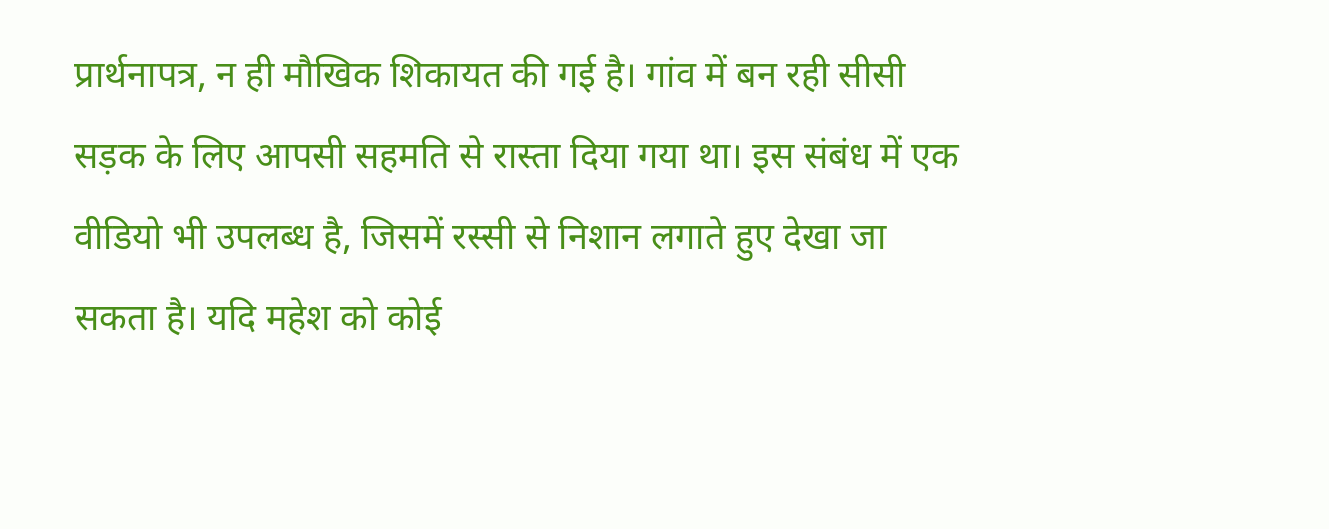प्रार्थनापत्र, न ही मौखिक शिकायत की गई है। गांव में बन रही सीसी सड़क के लिए आपसी सहमति से रास्ता दिया गया था। इस संबंध में एक वीडियो भी उपलब्ध है, जिसमें रस्सी से निशान लगाते हुए देखा जा सकता है। यदि महेश को कोई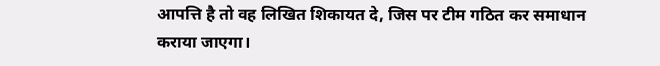आपत्ति है तो वह लिखित शिकायत दे, जिस पर टीम गठित कर समाधान कराया जाएगा।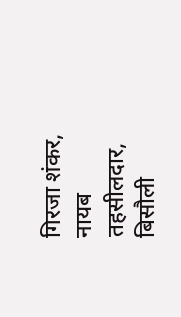गिरजा शंकर, नायब तहसीलदार, बिसौली